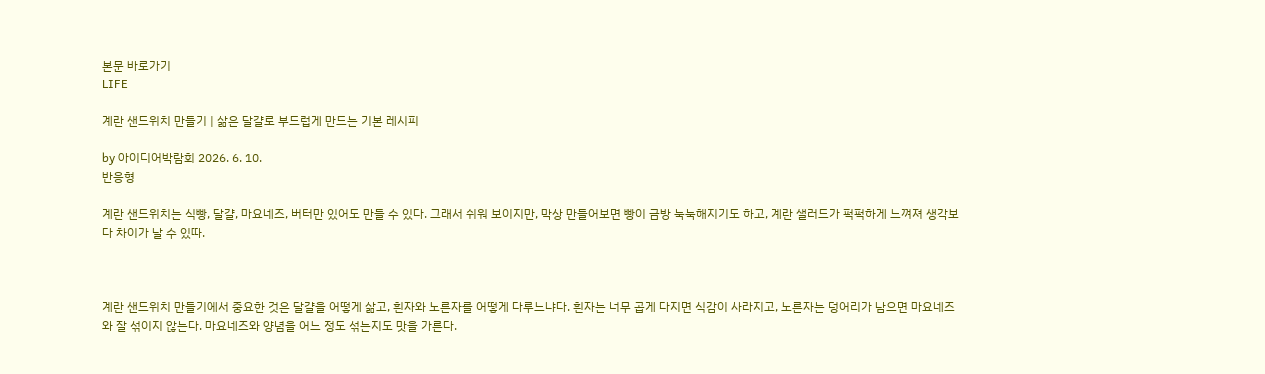본문 바로가기
LIFE

계란 샌드위치 만들기 | 삶은 달걀로 부드럽게 만드는 기본 레시피

by 아이디어박람회 2026. 6. 10.
반응형

계란 샌드위치는 식빵, 달걀, 마요네즈, 버터만 있어도 만들 수 있다. 그래서 쉬워 보이지만, 막상 만들어보면 빵이 금방 눅눅해지기도 하고, 계란 샐러드가 퍽퍽하게 느껴져 생각보다 차이가 날 수 있따.



계란 샌드위치 만들기에서 중요한 것은 달걀을 어떻게 삶고, 흰자와 노른자를 어떻게 다루느냐다. 흰자는 너무 곱게 다지면 식감이 사라지고, 노른자는 덩어리가 남으면 마요네즈와 잘 섞이지 않는다. 마요네즈와 양념을 어느 정도 섞는지도 맛을 가른다.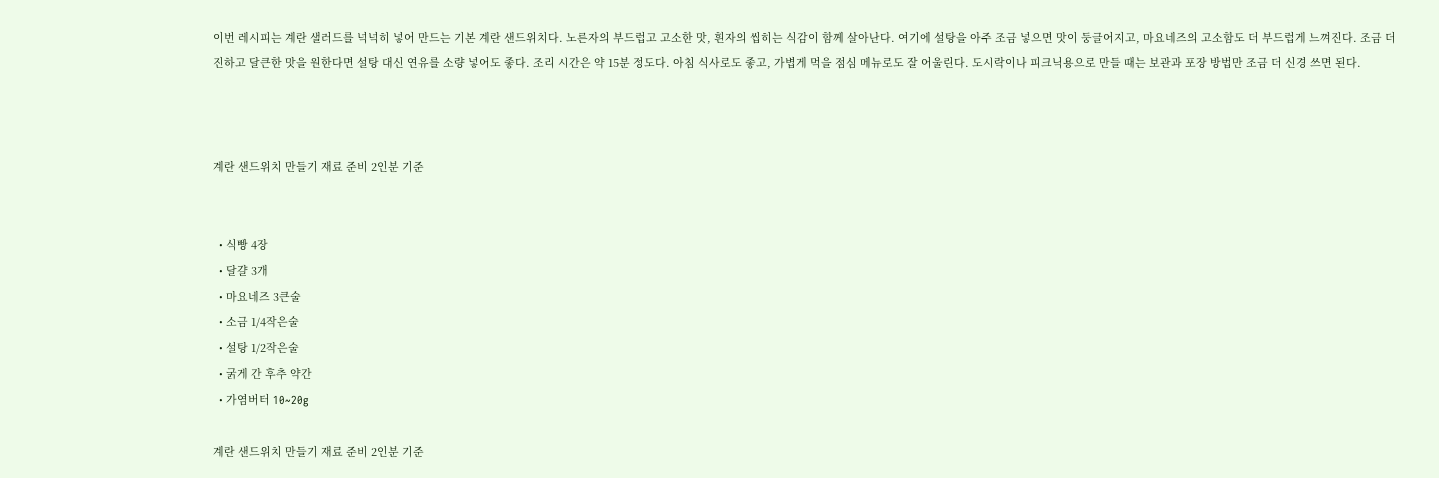이번 레시피는 계란 샐러드를 넉넉히 넣어 만드는 기본 계란 샌드위치다. 노른자의 부드럽고 고소한 맛, 흰자의 씹히는 식감이 함께 살아난다. 여기에 설탕을 아주 조금 넣으면 맛이 둥글어지고, 마요네즈의 고소함도 더 부드럽게 느껴진다. 조금 더 진하고 달큰한 맛을 원한다면 설탕 대신 연유를 소량 넣어도 좋다. 조리 시간은 약 15분 정도다. 아침 식사로도 좋고, 가볍게 먹을 점심 메뉴로도 잘 어울린다. 도시락이나 피크닉용으로 만들 때는 보관과 포장 방법만 조금 더 신경 쓰면 된다.



계란 샌드위치 만들기 재료 준비 2인분 기준


  • 식빵 4장
  • 달걀 3개
  • 마요네즈 3큰술
  • 소금 1/4작은술
  • 설탕 1/2작은술
  • 굵게 간 후추 약간
  • 가염버터 10~20g

계란 샌드위치 만들기 재료 준비 2인분 기준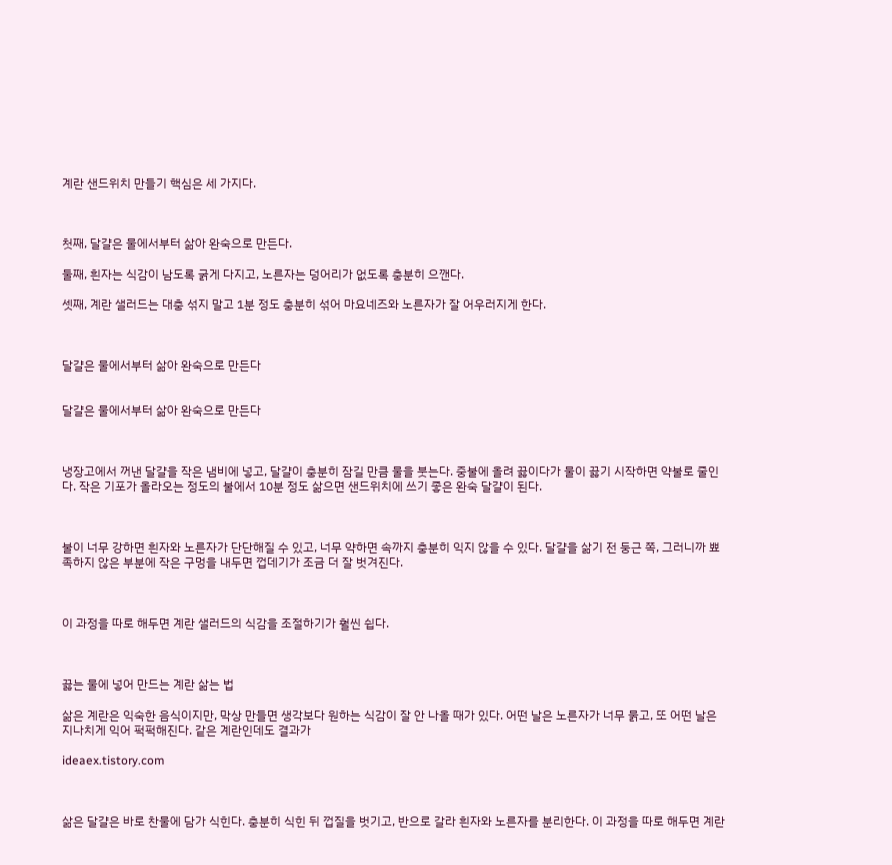계란 샌드위치 만들기 핵심은 세 가지다.



첫째, 달걀은 물에서부터 삶아 완숙으로 만든다.

둘째, 흰자는 식감이 남도록 굵게 다지고, 노른자는 덩어리가 없도록 충분히 으깬다.

셋째, 계란 샐러드는 대충 섞지 말고 1분 정도 충분히 섞어 마요네즈와 노른자가 잘 어우러지게 한다.



달걀은 물에서부터 삶아 완숙으로 만든다


달걀은 물에서부터 삶아 완숙으로 만든다



냉장고에서 꺼낸 달걀을 작은 냄비에 넣고, 달걀이 충분히 잠길 만큼 물을 붓는다. 중불에 올려 끓이다가 물이 끓기 시작하면 약불로 줄인다. 작은 기포가 올라오는 정도의 불에서 10분 정도 삶으면 샌드위치에 쓰기 좋은 완숙 달걀이 된다.



불이 너무 강하면 흰자와 노른자가 단단해질 수 있고, 너무 약하면 속까지 충분히 익지 않을 수 있다. 달걀을 삶기 전 둥근 쪽, 그러니까 뾰족하지 않은 부분에 작은 구멍을 내두면 껍데기가 조금 더 잘 벗겨진다.



이 과정을 따로 해두면 계란 샐러드의 식감을 조절하기가 훨씬 쉽다.



끓는 물에 넣어 만드는 계란 삶는 법

삶은 계란은 익숙한 음식이지만, 막상 만들면 생각보다 원하는 식감이 잘 안 나올 때가 있다. 어떤 날은 노른자가 너무 묽고, 또 어떤 날은 지나치게 익어 퍽퍽해진다. 같은 계란인데도 결과가

ideaex.tistory.com



삶은 달걀은 바로 찬물에 담가 식힌다. 충분히 식힌 뒤 껍질을 벗기고, 반으로 갈라 흰자와 노른자를 분리한다. 이 과정을 따로 해두면 계란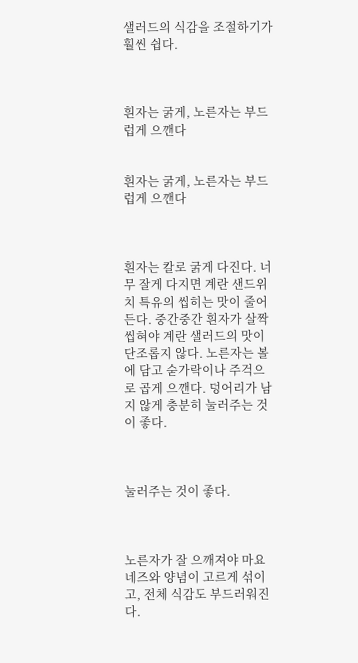샐러드의 식감을 조절하기가 훨씬 쉽다.



흰자는 굵게, 노른자는 부드럽게 으깬다


흰자는 굵게, 노른자는 부드럽게 으깬다



흰자는 칼로 굵게 다진다. 너무 잘게 다지면 계란 샌드위치 특유의 씹히는 맛이 줄어든다. 중간중간 흰자가 살짝 씹혀야 계란 샐러드의 맛이 단조롭지 않다. 노른자는 볼에 담고 숟가락이나 주걱으로 곱게 으깬다. 덩어리가 남지 않게 충분히 눌러주는 것이 좋다.



눌러주는 것이 좋다.



노른자가 잘 으깨져야 마요네즈와 양념이 고르게 섞이고, 전체 식감도 부드러워진다.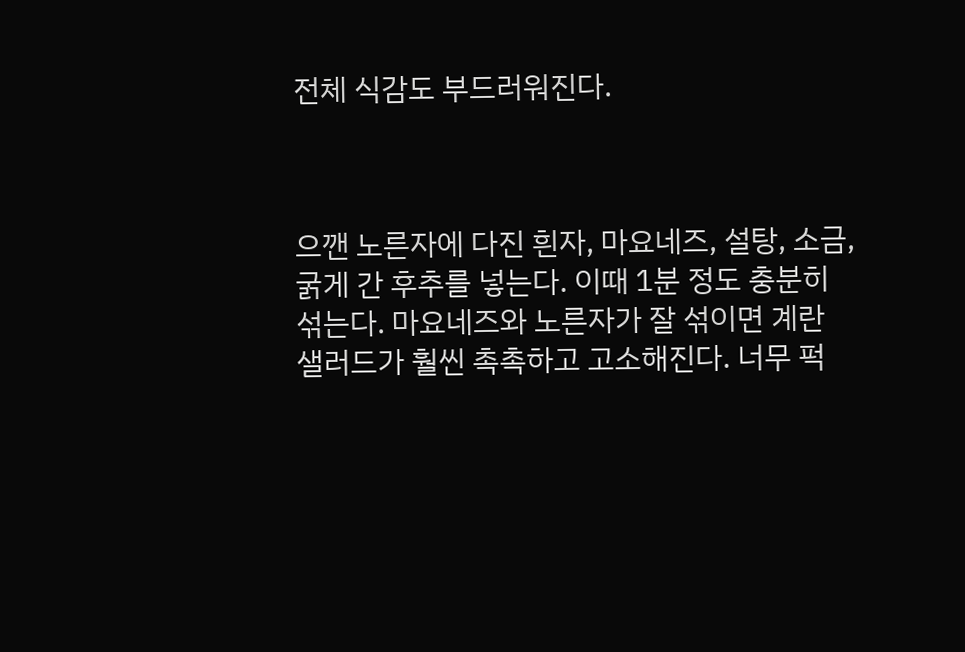전체 식감도 부드러워진다.



으깬 노른자에 다진 흰자, 마요네즈, 설탕, 소금, 굵게 간 후추를 넣는다. 이때 1분 정도 충분히 섞는다. 마요네즈와 노른자가 잘 섞이면 계란 샐러드가 훨씬 촉촉하고 고소해진다. 너무 퍽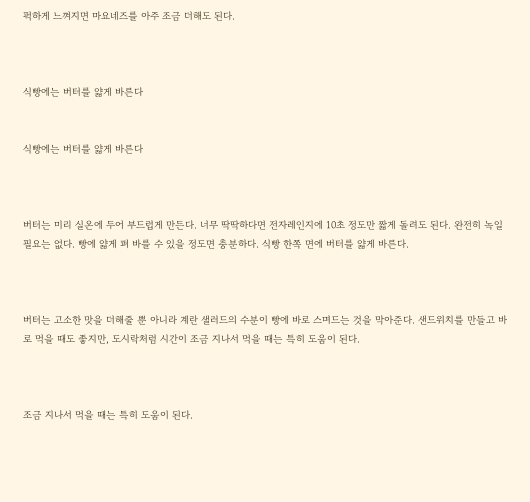퍽하게 느껴지면 마요네즈를 아주 조금 더해도 된다.



식빵에는 버터를 얇게 바른다


식빵에는 버터를 얇게 바른다



버터는 미리 실온에 두어 부드럽게 만든다. 너무 딱딱하다면 전자레인지에 10초 정도만 짧게 돌려도 된다. 완전히 녹일 필요는 없다. 빵에 얇게 펴 바를 수 있을 정도면 충분하다. 식빵 한쪽 면에 버터를 얇게 바른다.



버터는 고소한 맛을 더해줄 뿐 아니라 계란 샐러드의 수분이 빵에 바로 스며드는 것을 막아준다. 샌드위치를 만들고 바로 먹을 때도 좋지만, 도시락처럼 시간이 조금 지나서 먹을 때는 특히 도움이 된다.



조금 지나서 먹을 때는 특히 도움이 된다.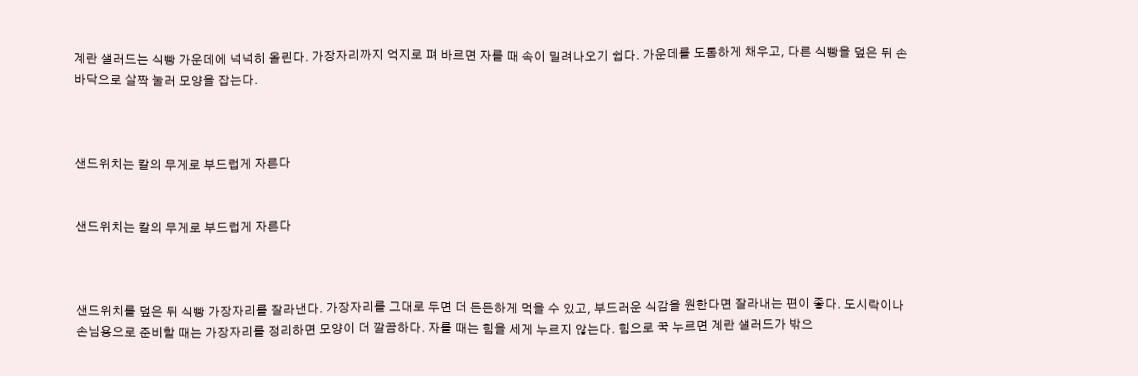계란 샐러드는 식빵 가운데에 넉넉히 올린다. 가장자리까지 억지로 펴 바르면 자를 때 속이 밀려나오기 쉽다. 가운데를 도톰하게 채우고, 다른 식빵을 덮은 뒤 손바닥으로 살짝 눌러 모양을 잡는다.



샌드위치는 칼의 무게로 부드럽게 자른다


샌드위치는 칼의 무게로 부드럽게 자른다



샌드위치를 덮은 뒤 식빵 가장자리를 잘라낸다. 가장자리를 그대로 두면 더 든든하게 먹을 수 있고, 부드러운 식감을 원한다면 잘라내는 편이 좋다. 도시락이나 손님용으로 준비할 때는 가장자리를 정리하면 모양이 더 깔끔하다. 자를 때는 힘을 세게 누르지 않는다. 힘으로 꾹 누르면 계란 샐러드가 밖으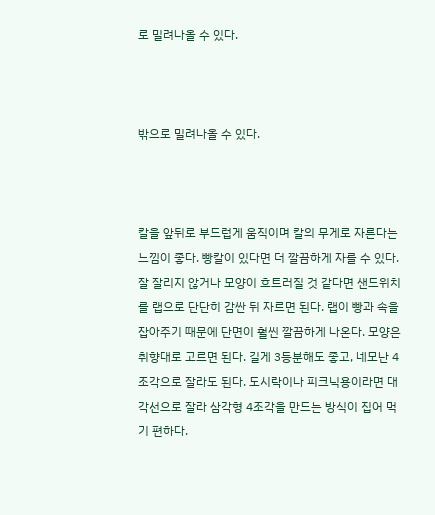로 밀려나올 수 있다.



밖으로 밀려나올 수 있다.



칼을 앞뒤로 부드럽게 움직이며 칼의 무게로 자른다는 느낌이 좋다. 빵칼이 있다면 더 깔끔하게 자를 수 있다. 잘 잘리지 않거나 모양이 흐트러질 것 같다면 샌드위치를 랩으로 단단히 감싼 뒤 자르면 된다. 랩이 빵과 속을 잡아주기 때문에 단면이 훨씬 깔끔하게 나온다. 모양은 취향대로 고르면 된다. 길게 3등분해도 좋고, 네모난 4조각으로 잘라도 된다. 도시락이나 피크닉용이라면 대각선으로 잘라 삼각형 4조각을 만드는 방식이 집어 먹기 편하다.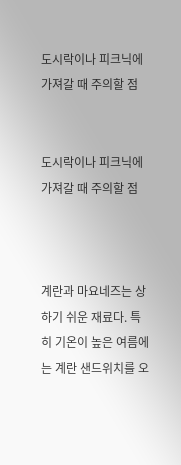도시락이나 피크닉에 가져갈 때 주의할 점


도시락이나 피크닉에 가져갈 때 주의할 점



계란과 마요네즈는 상하기 쉬운 재료다. 특히 기온이 높은 여름에는 계란 샌드위치를 오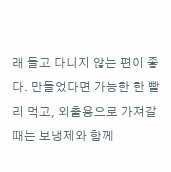래 들고 다니지 않는 편이 좋다. 만들었다면 가능한 한 빨리 먹고, 외출용으로 가져갈 때는 보냉제와 함께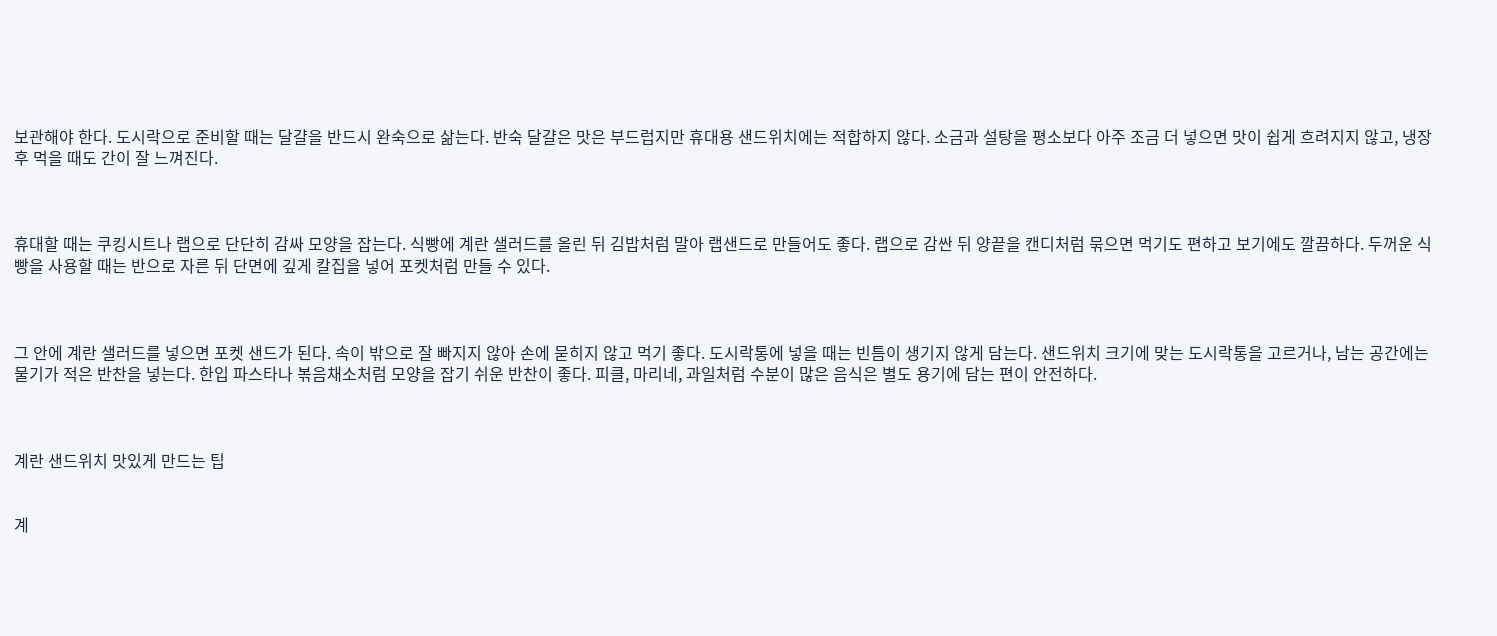보관해야 한다. 도시락으로 준비할 때는 달걀을 반드시 완숙으로 삶는다. 반숙 달걀은 맛은 부드럽지만 휴대용 샌드위치에는 적합하지 않다. 소금과 설탕을 평소보다 아주 조금 더 넣으면 맛이 쉽게 흐려지지 않고, 냉장 후 먹을 때도 간이 잘 느껴진다.



휴대할 때는 쿠킹시트나 랩으로 단단히 감싸 모양을 잡는다. 식빵에 계란 샐러드를 올린 뒤 김밥처럼 말아 랩샌드로 만들어도 좋다. 랩으로 감싼 뒤 양끝을 캔디처럼 묶으면 먹기도 편하고 보기에도 깔끔하다. 두꺼운 식빵을 사용할 때는 반으로 자른 뒤 단면에 깊게 칼집을 넣어 포켓처럼 만들 수 있다.



그 안에 계란 샐러드를 넣으면 포켓 샌드가 된다. 속이 밖으로 잘 빠지지 않아 손에 묻히지 않고 먹기 좋다. 도시락통에 넣을 때는 빈틈이 생기지 않게 담는다. 샌드위치 크기에 맞는 도시락통을 고르거나, 남는 공간에는 물기가 적은 반찬을 넣는다. 한입 파스타나 볶음채소처럼 모양을 잡기 쉬운 반찬이 좋다. 피클, 마리네, 과일처럼 수분이 많은 음식은 별도 용기에 담는 편이 안전하다.



계란 샌드위치 맛있게 만드는 팁


계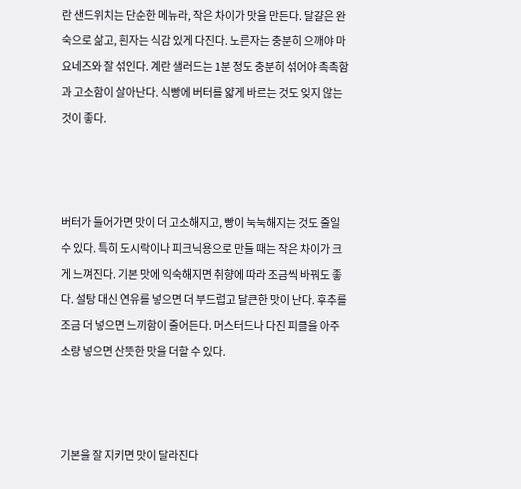란 샌드위치는 단순한 메뉴라, 작은 차이가 맛을 만든다. 달걀은 완숙으로 삶고, 흰자는 식감 있게 다진다. 노른자는 충분히 으깨야 마요네즈와 잘 섞인다. 계란 샐러드는 1분 정도 충분히 섞어야 촉촉함과 고소함이 살아난다. 식빵에 버터를 얇게 바르는 것도 잊지 않는 것이 좋다.



버터가 들어가면 맛이 더 고소해지고, 빵이 눅눅해지는 것도 줄일 수 있다. 특히 도시락이나 피크닉용으로 만들 때는 작은 차이가 크게 느껴진다. 기본 맛에 익숙해지면 취향에 따라 조금씩 바꿔도 좋다. 설탕 대신 연유를 넣으면 더 부드럽고 달큰한 맛이 난다. 후추를 조금 더 넣으면 느끼함이 줄어든다. 머스터드나 다진 피클을 아주 소량 넣으면 산뜻한 맛을 더할 수 있다.



기본을 잘 지키면 맛이 달라진다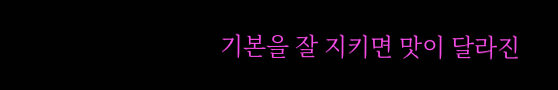기본을 잘 지키면 맛이 달라진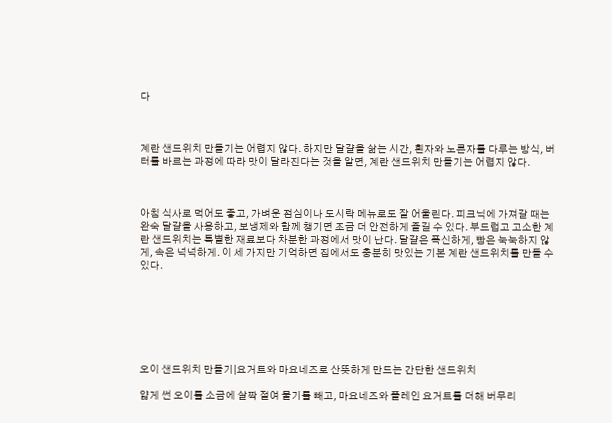다



계란 샌드위치 만들기는 어렵지 않다. 하지만 달걀을 삶는 시간, 흰자와 노른자를 다루는 방식, 버터를 바르는 과정에 따라 맛이 달라진다는 것을 알면, 계란 샌드위치 만들기는 어렵지 않다.



아침 식사로 먹어도 좋고, 가벼운 점심이나 도시락 메뉴로도 잘 어울린다. 피크닉에 가져갈 때는 완숙 달걀을 사용하고, 보냉제와 함께 챙기면 조금 더 안전하게 즐길 수 있다. 부드럽고 고소한 계란 샌드위치는 특별한 재료보다 차분한 과정에서 맛이 난다. 달걀은 폭신하게, 빵은 눅눅하지 않게, 속은 넉넉하게. 이 세 가지만 기억하면 집에서도 충분히 맛있는 기본 계란 샌드위치를 만들 수 있다.







오이 샌드위치 만들기|요거트와 마요네즈로 산뜻하게 만드는 간단한 샌드위치

얇게 썬 오이를 소금에 살짝 절여 물기를 빼고, 마요네즈와 플레인 요거트를 더해 버무리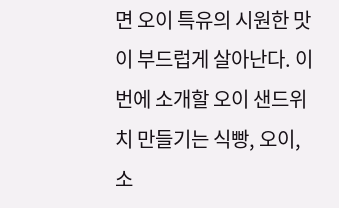면 오이 특유의 시원한 맛이 부드럽게 살아난다. 이번에 소개할 오이 샌드위치 만들기는 식빵, 오이, 소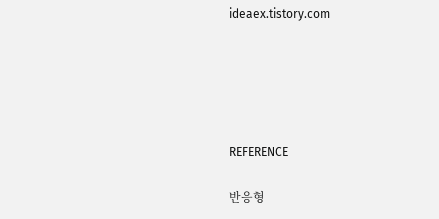ideaex.tistory.com





REFERENCE

반응형